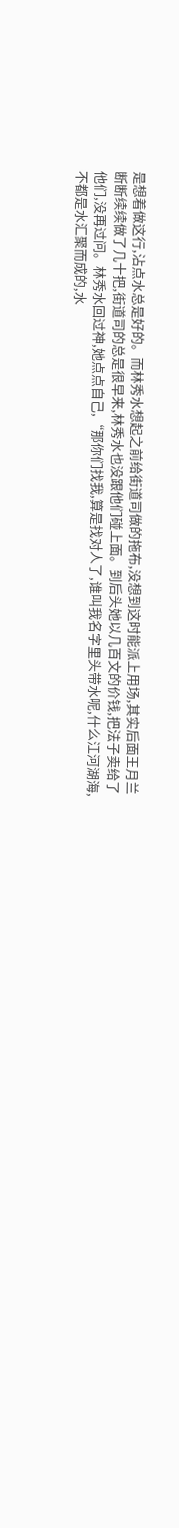是想着做这行,沾点水总是好的。而林秀水想起之前给街道司做的拖布,没想到这时能派上用场,其实后面王月兰断断续续做了几十把,街道司的总是很早来,林秀水也没跟他们碰上面。到后头她以几百文的价钱,把法子卖给了他们,没再过问。林秀水回过神,她点点自己,“那你们找我,算是找对人了,谁叫我名字里头带水呢,什么江河湖海,不都是水汇聚而成的,水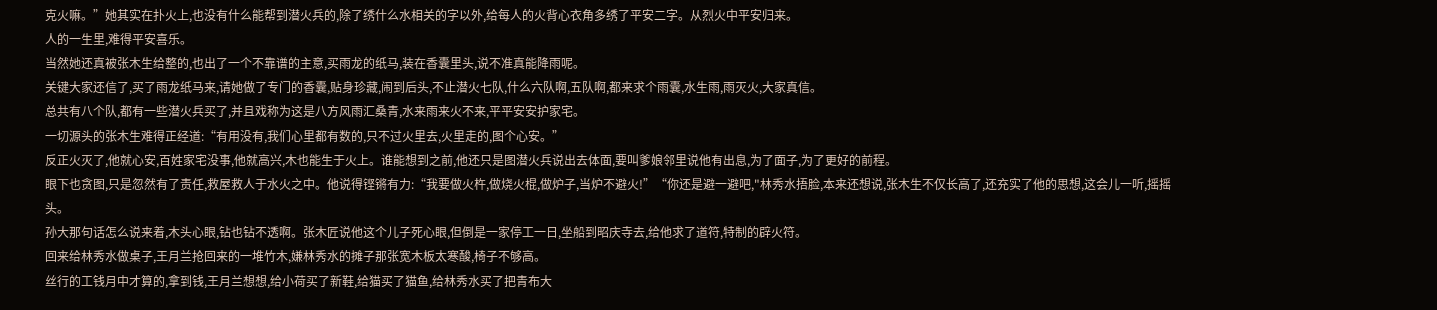克火嘛。”她其实在扑火上,也没有什么能帮到潜火兵的,除了绣什么水相关的字以外,给每人的火背心衣角多绣了平安二字。从烈火中平安归来。
人的一生里,难得平安喜乐。
当然她还真被张木生给整的,也出了一个不靠谱的主意,买雨龙的纸马,装在香囊里头,说不准真能降雨呢。
关键大家还信了,买了雨龙纸马来,请她做了专门的香囊,贴身珍藏,闹到后头,不止潜火七队,什么六队啊,五队啊,都来求个雨囊,水生雨,雨灭火,大家真信。
总共有八个队,都有一些潜火兵买了,并且戏称为这是八方风雨汇桑青,水来雨来火不来,平平安安护家宅。
一切源头的张木生难得正经道:“有用没有,我们心里都有数的,只不过火里去,火里走的,图个心安。”
反正火灭了,他就心安,百姓家宅没事,他就高兴,木也能生于火上。谁能想到之前,他还只是图潜火兵说出去体面,要叫爹娘邻里说他有出息,为了面子,为了更好的前程。
眼下也贪图,只是忽然有了责任,救屋救人于水火之中。他说得铿锵有力:“我要做火杵,做烧火棍,做炉子,当炉不避火!”“你还是避一避吧,"林秀水捂脸,本来还想说,张木生不仅长高了,还充实了他的思想,这会儿一听,摇摇头。
孙大那句话怎么说来着,木头心眼,钻也钻不透啊。张木匠说他这个儿子死心眼,但倒是一家停工一日,坐船到昭庆寺去,给他求了道符,特制的辟火符。
回来给林秀水做桌子,王月兰抢回来的一堆竹木,嫌林秀水的摊子那张宽木板太寒酸,椅子不够高。
丝行的工钱月中才算的,拿到钱,王月兰想想,给小荷买了新鞋,给猫买了猫鱼,给林秀水买了把青布大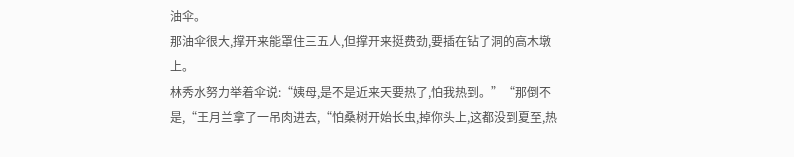油伞。
那油伞很大,撑开来能罩住三五人,但撑开来挺费劲,要插在钻了洞的高木墩上。
林秀水努力举着伞说:“姨母,是不是近来天要热了,怕我热到。”“那倒不是,“王月兰拿了一吊肉进去,“怕桑树开始长虫,掉你头上,这都没到夏至,热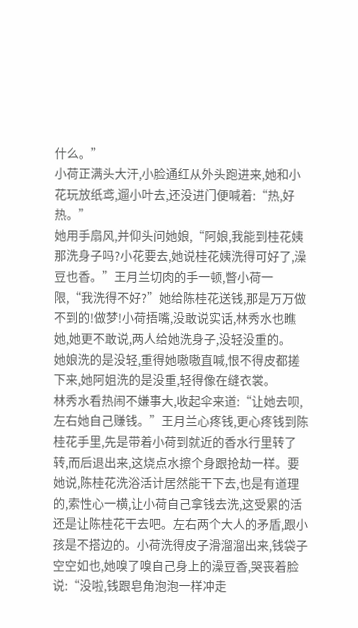什么。”
小荷正满头大汗,小脸通红从外头跑进来,她和小花玩放纸鸢,遛小叶去,还没进门便喊着:“热,好热。”
她用手扇风,并仰头问她娘,“阿娘,我能到桂花姨那洗身子吗?小花要去,她说桂花姨洗得可好了,澡豆也香。”王月兰切肉的手一顿,瞥小荷一限,“我洗得不好?”她给陈桂花送钱,那是万万做不到的!做梦!小荷捂嘴,没敢说实话,林秀水也瞧她,她更不敢说,两人给她洗身子,没轻没重的。
她娘洗的是没轻,重得她嗷嗷直喊,恨不得皮都搓下来,她阿姐洗的是没重,轻得像在缝衣裳。
林秀水看热闹不嫌事大,收起伞来道:“让她去呗,左右她自己赚钱。”王月兰心疼钱,更心疼钱到陈桂花手里,先是带着小荷到就近的香水行里转了转,而后退出来,这烧点水擦个身跟抢劫一样。要她说,陈桂花洗浴活计居然能干下去,也是有道理的,索性心一横,让小荷自己拿钱去洗,这受累的活还是让陈桂花干去吧。左右两个大人的矛盾,跟小孩是不搭边的。小荷洗得皮子滑溜溜出来,钱袋子空空如也,她嗅了嗅自己身上的澡豆香,哭丧着脸说:“没啦,钱跟皂角泡泡一样冲走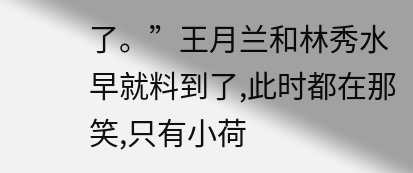了。”王月兰和林秀水早就料到了,此时都在那笑,只有小荷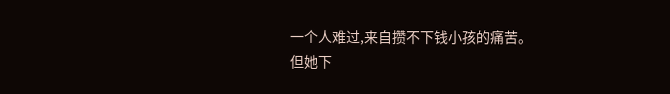一个人难过,来自攒不下钱小孩的痛苦。
但她下